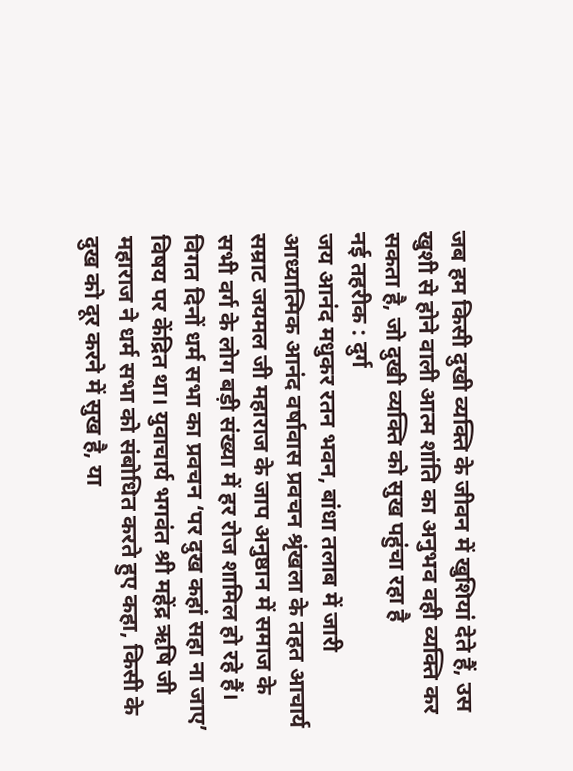जब हम किसी दुखी व्यक्ति के जीवन में खुशियां देते हैं, उस खुशी से होने वाली आत्म शांति का अनुभव वही व्यक्ति कर सकता है, जो दुखी व्यक्ति को सुख पहुंचा रहा है
नई तहरीक : दुर्ग
जय आनंद मधुकर रतन भवन, बांधा तलाब में जारी आध्यात्मिक आनंद वर्षावास प्रवचन श्रृंखला के तहत आचार्य सम्राट जयमल जी महाराज के जाप अनुष्ठान में समाज के सभी वर्ग के लोग बड़ी संख्या में हर रोज शामिल हो रहे हैं। विगत दिनों धर्म सभा का प्रवचन ‘पर दुख कहां सहा ना जाए’ विषय पर केंद्रित था। युवाचार्य भगवंत श्री महेंद्र ऋषि जी महाराज ने धर्म सभा को संबोधित करते हुए कहा, किसी के दुख को दूर करने में सुख है, या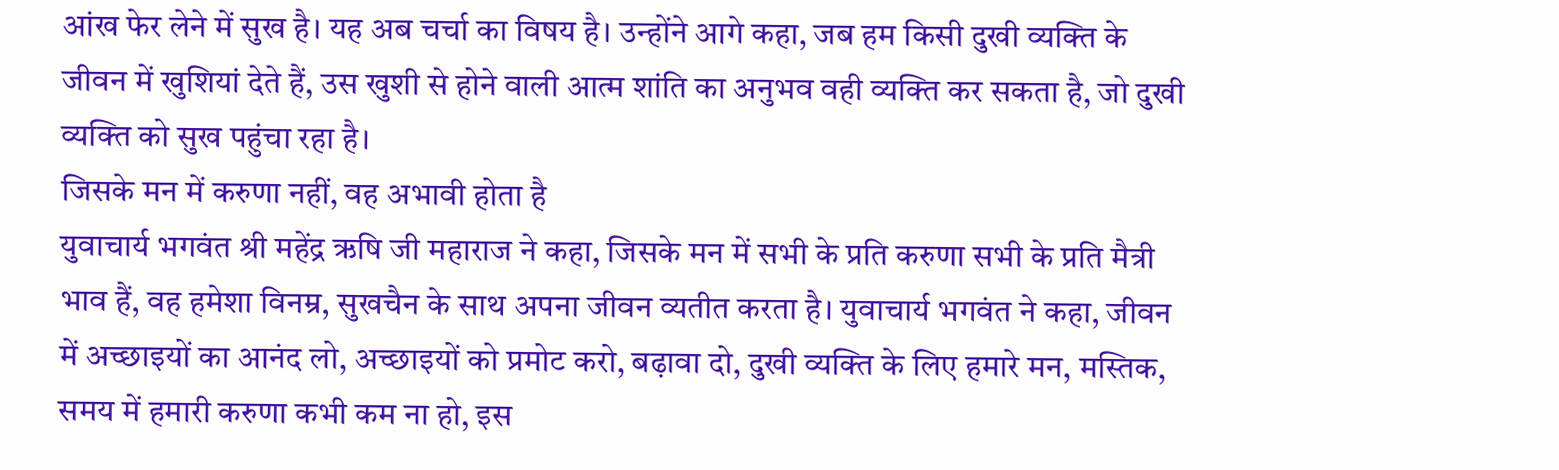आंख फेर लेने में सुख है। यह अब चर्चा का विषय है। उन्होंने आगे कहा, जब हम किसी दुखी व्यक्ति के जीवन में खुशियां देते हैं, उस खुशी से होने वाली आत्म शांति का अनुभव वही व्यक्ति कर सकता है, जो दुखी व्यक्ति को सुख पहुंचा रहा है।
जिसके मन में करुणा नहीं, वह अभावी होता है
युवाचार्य भगवंत श्री महेंद्र ऋषि जी महाराज ने कहा, जिसके मन में सभी के प्रति करुणा सभी के प्रति मैत्री भाव हैं, वह हमेशा विनम्र, सुखचैन के साथ अपना जीवन व्यतीत करता है। युवाचार्य भगवंत ने कहा, जीवन में अच्छाइयों का आनंद लो, अच्छाइयों को प्रमोट करो, बढ़ावा दो, दुखी व्यक्ति के लिए हमारे मन, मस्तिक, समय में हमारी करुणा कभी कम ना हो, इस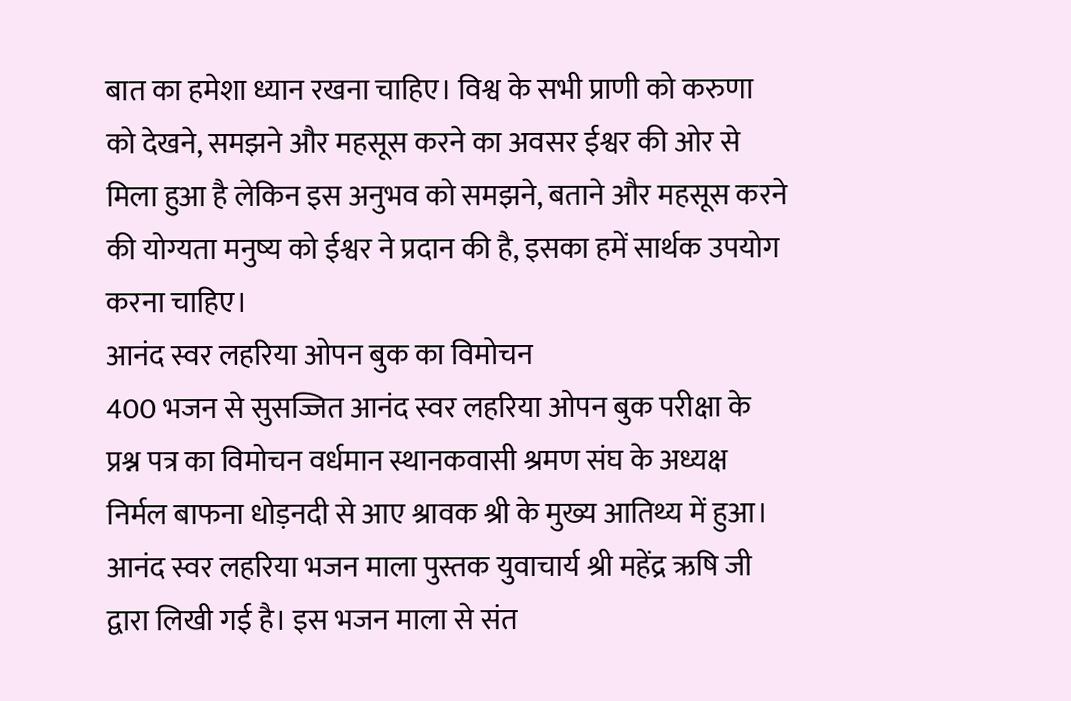बात का हमेशा ध्यान रखना चाहिए। विश्व के सभी प्राणी को करुणा को देखने, समझने और महसूस करने का अवसर ईश्वर की ओर से मिला हुआ है लेकिन इस अनुभव को समझने, बताने और महसूस करने की योग्यता मनुष्य को ईश्वर ने प्रदान की है, इसका हमें सार्थक उपयोग करना चाहिए।
आनंद स्वर लहरिया ओपन बुक का विमोचन
400 भजन से सुसज्जित आनंद स्वर लहरिया ओपन बुक परीक्षा के प्रश्न पत्र का विमोचन वर्धमान स्थानकवासी श्रमण संघ के अध्यक्ष निर्मल बाफना धोड़नदी से आए श्रावक श्री के मुख्य आतिथ्य में हुआ। आनंद स्वर लहरिया भजन माला पुस्तक युवाचार्य श्री महेंद्र ऋषि जी द्वारा लिखी गई है। इस भजन माला से संत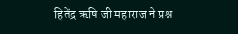हितेंद्र ऋषि जी महाराज ने प्रश्न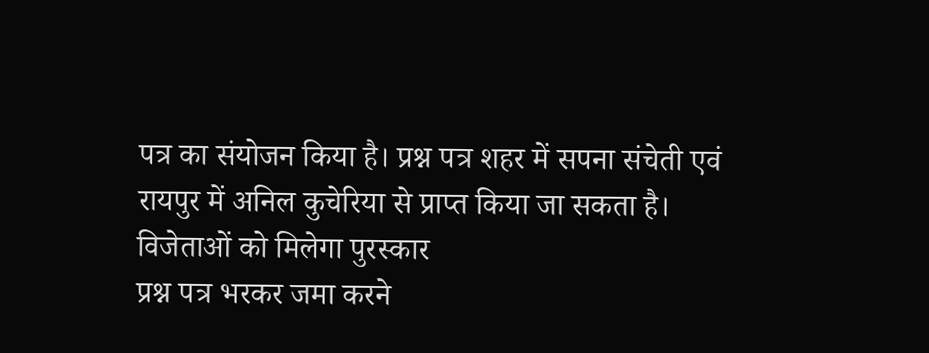पत्र का संयोजन किया है। प्रश्न पत्र शहर में सपना संचेती एवं रायपुर में अनिल कुचेरिया से प्राप्त किया जा सकता है।
विजेताओं को मिलेगा पुरस्कार
प्रश्न पत्र भरकर जमा करने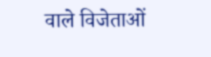वाले विजेताओं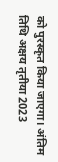को पुरस्कृत किया जाएगा। अंतिम तिथि अक्षय तृतीया 2023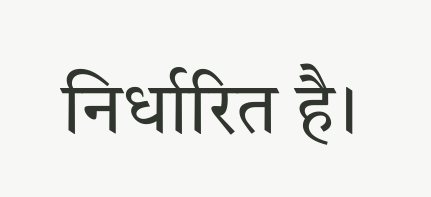निर्धारित है।